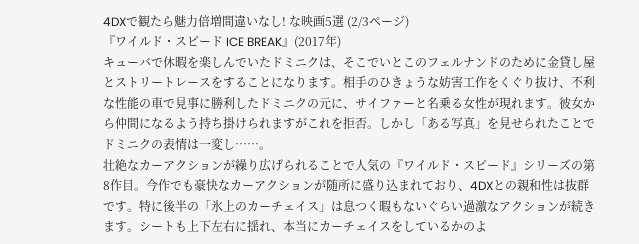4DXで観たら魅力倍増間違いなし! な映画5選 (2/3ページ)
『ワイルド・スピード ICE BREAK』(2017年)
キューバで休暇を楽しんでいたドミニクは、そこでいとこのフェルナンドのために金貸し屋とストリートレースをすることになります。相手のひきょうな妨害工作をくぐり抜け、不利な性能の車で見事に勝利したドミニクの元に、サイファーと名乗る女性が現れます。彼女から仲間になるよう持ち掛けられますがこれを拒否。しかし「ある写真」を見せられたことでドミニクの表情は一変し……。
壮絶なカーアクションが繰り広げられることで人気の『ワイルド・スピード』シリーズの第8作目。今作でも豪快なカーアクションが随所に盛り込まれており、4DXとの親和性は抜群です。特に後半の「氷上のカーチェイス」は息つく暇もないぐらい過激なアクションが続きます。シートも上下左右に揺れ、本当にカーチェイスをしているかのよ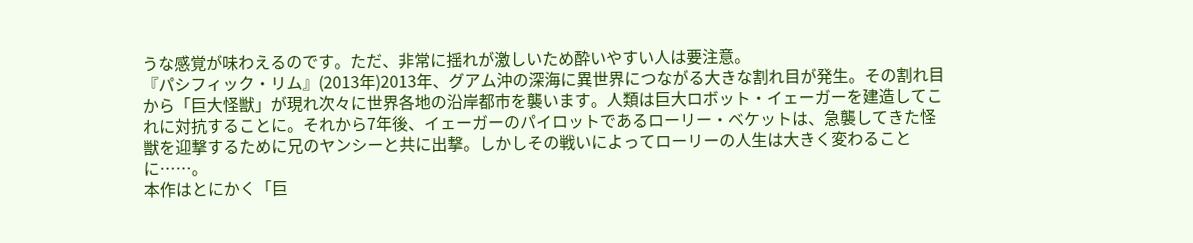うな感覚が味わえるのです。ただ、非常に揺れが激しいため酔いやすい人は要注意。
『パシフィック・リム』(2013年)2013年、グアム沖の深海に異世界につながる大きな割れ目が発生。その割れ目から「巨大怪獣」が現れ次々に世界各地の沿岸都市を襲います。人類は巨大ロボット・イェーガーを建造してこれに対抗することに。それから7年後、イェーガーのパイロットであるローリー・ベケットは、急襲してきた怪獣を迎撃するために兄のヤンシーと共に出撃。しかしその戦いによってローリーの人生は大きく変わることに……。
本作はとにかく「巨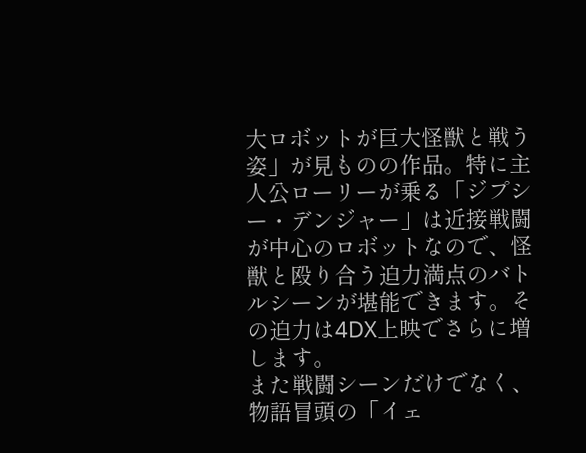大ロボットが巨大怪獣と戦う姿」が見ものの作品。特に主人公ローリーが乗る「ジプシー・デンジャー」は近接戦闘が中心のロボットなので、怪獣と殴り合う迫力満点のバトルシーンが堪能できます。その迫力は4DX上映でさらに増します。
また戦闘シーンだけでなく、物語冒頭の「イェ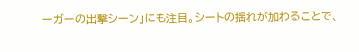ーガーの出撃シーン」にも注目。シートの揺れが加わることで、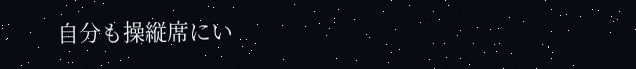自分も操縦席にい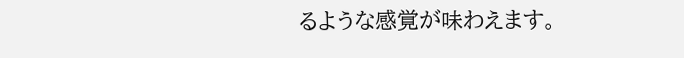るような感覚が味わえます。